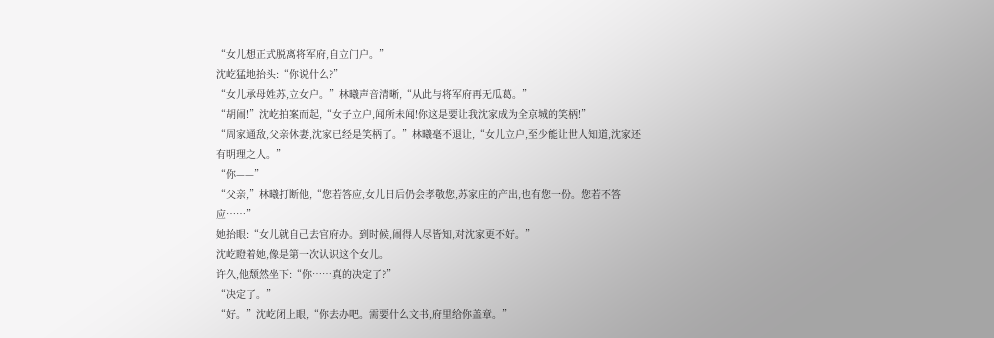“女儿想正式脱离将军府,自立门户。”
沈屹猛地抬头:“你说什么?”
“女儿承母姓苏,立女户。”林曦声音清晰,“从此与将军府再无瓜葛。”
“胡闹!”沈屹拍案而起,“女子立户,闻所未闻!你这是要让我沈家成为全京城的笑柄!”
“周家通敌,父亲休妻,沈家已经是笑柄了。”林曦毫不退让,“女儿立户,至少能让世人知道,沈家还有明理之人。”
“你——”
“父亲,”林曦打断他,“您若答应,女儿日后仍会孝敬您,苏家庄的产出,也有您一份。您若不答应……”
她抬眼:“女儿就自己去官府办。到时候,闹得人尽皆知,对沈家更不好。”
沈屹瞪着她,像是第一次认识这个女儿。
许久,他颓然坐下:“你……真的决定了?”
“决定了。”
“好。”沈屹闭上眼,“你去办吧。需要什么文书,府里给你盖章。”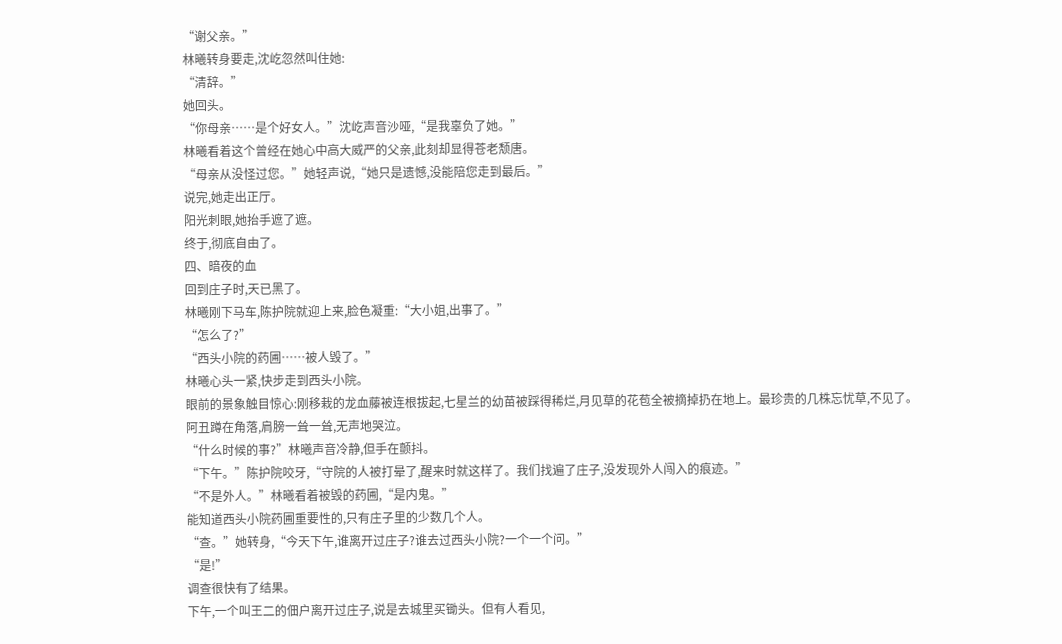“谢父亲。”
林曦转身要走,沈屹忽然叫住她:
“清辞。”
她回头。
“你母亲……是个好女人。”沈屹声音沙哑,“是我辜负了她。”
林曦看着这个曾经在她心中高大威严的父亲,此刻却显得苍老颓唐。
“母亲从没怪过您。”她轻声说,“她只是遗憾,没能陪您走到最后。”
说完,她走出正厅。
阳光刺眼,她抬手遮了遮。
终于,彻底自由了。
四、暗夜的血
回到庄子时,天已黑了。
林曦刚下马车,陈护院就迎上来,脸色凝重:“大小姐,出事了。”
“怎么了?”
“西头小院的药圃……被人毁了。”
林曦心头一紧,快步走到西头小院。
眼前的景象触目惊心:刚移栽的龙血藤被连根拔起,七星兰的幼苗被踩得稀烂,月见草的花苞全被摘掉扔在地上。最珍贵的几株忘忧草,不见了。
阿丑蹲在角落,肩膀一耸一耸,无声地哭泣。
“什么时候的事?”林曦声音冷静,但手在颤抖。
“下午。”陈护院咬牙,“守院的人被打晕了,醒来时就这样了。我们找遍了庄子,没发现外人闯入的痕迹。”
“不是外人。”林曦看着被毁的药圃,“是内鬼。”
能知道西头小院药圃重要性的,只有庄子里的少数几个人。
“查。”她转身,“今天下午,谁离开过庄子?谁去过西头小院?一个一个问。”
“是!”
调查很快有了结果。
下午,一个叫王二的佃户离开过庄子,说是去城里买锄头。但有人看见,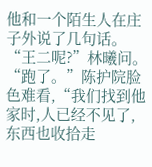他和一个陌生人在庄子外说了几句话。
“王二呢?”林曦问。
“跑了。”陈护院脸色难看,“我们找到他家时,人已经不见了,东西也收拾走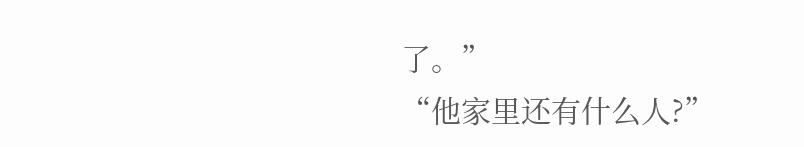了。”
“他家里还有什么人?”